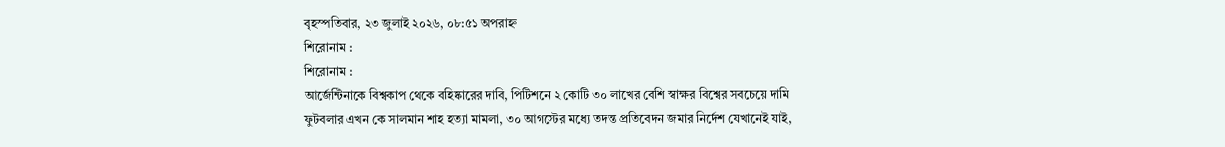বৃহস্পতিবার, ২৩ জুলাই ২০২৬, ০৮:৫১ অপরাহ্ন
শিরোনাম :
শিরোনাম :
আর্জেন্টিনাকে বিশ্বকাপ থেকে বহিষ্কারের দাবি, পিটিশনে ২ কোটি ৩০ লাখের বেশি স্বাক্ষর বিশ্বের সবচেয়ে দামি ফুটবলার এখন কে সালমান শাহ হত্যা মামলা, ৩০ আগস্টের মধ্যে তদন্ত প্রতিবেদন জমার নির্দেশ যেখানেই যাই,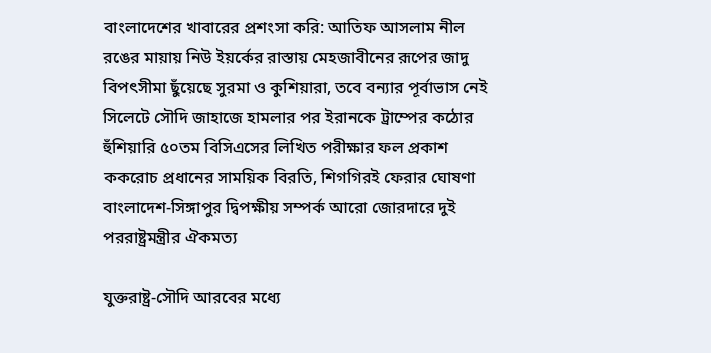বাংলাদেশের খাবারের প্রশংসা করি: আতিফ আসলাম নীল রঙের মায়ায় নিউ ইয়র্কের রাস্তায় মেহজাবীনের রূপের জাদু বিপৎসীমা ছুঁয়েছে সুরমা ও কুশিয়ারা, তবে বন্যার পূর্বাভাস নেই সিলেটে সৌদি জাহাজে হামলার পর ইরানকে ট্রাম্পের কঠোর হুঁশিয়ারি ৫০তম বিসিএসের লিখিত পরীক্ষার ফল প্রকাশ ককরোচ প্রধানের সাময়িক বিরতি, শিগগিরই ফেরার ঘোষণা বাংলাদেশ-সিঙ্গাপুর দ্বিপক্ষীয় সম্পর্ক আরো জোরদারে দুই পররাষ্ট্রমন্ত্রীর ঐকমত্য

যুক্তরাষ্ট্র-সৌদি আরবের মধ্যে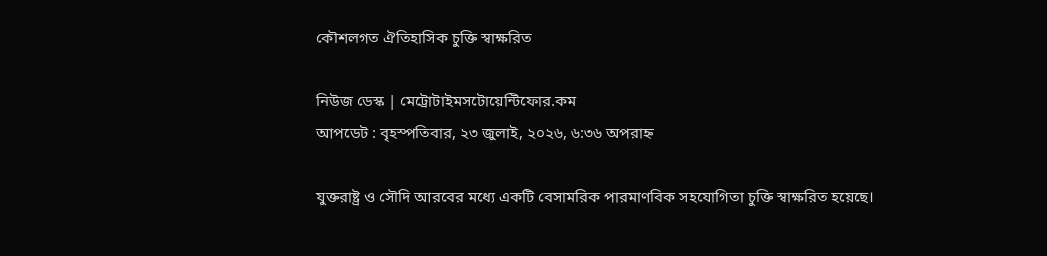কৌশলগত ঐতিহাসিক চুক্তি স্বাক্ষরিত

নিউজ ডেস্ক | মেট্রোটাইমসটোয়েন্টিফোর.কম
আপডেট : বৃহস্পতিবার, ২৩ জুলাই, ২০২৬, ৬:৩৬ অপরাহ্ন

যুক্তরাষ্ট্র ও সৌদি আরবের মধ্যে একটি বেসামরিক পারমাণবিক সহযোগিতা চুক্তি স্বাক্ষরিত হয়েছে।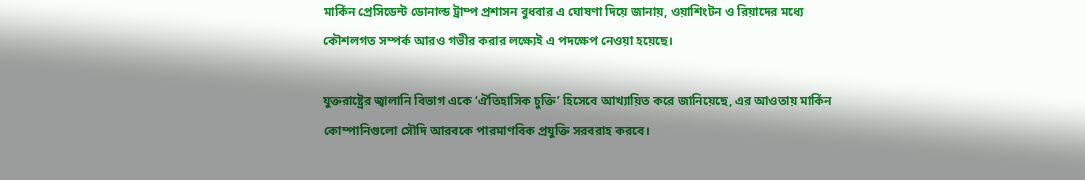মার্কিন প্রেসিডেন্ট ডোনাল্ড ট্রাম্প প্রশাসন বুধবার এ ঘোষণা দিয়ে জানায়, ওয়াশিংটন ও রিয়াদের মধ্যে কৌশলগত সম্পর্ক আরও গভীর করার লক্ষ্যেই এ পদক্ষেপ নেওয়া হয়েছে।

যুক্তরাষ্ট্রের জ্বালানি বিভাগ একে ‘ঐতিহাসিক চুক্তি’ হিসেবে আখ্যায়িত করে জানিয়েছে, এর আওতায় মার্কিন কোম্পানিগুলো সৌদি আরবকে পারমাণবিক প্রযুক্তি সরবরাহ করবে।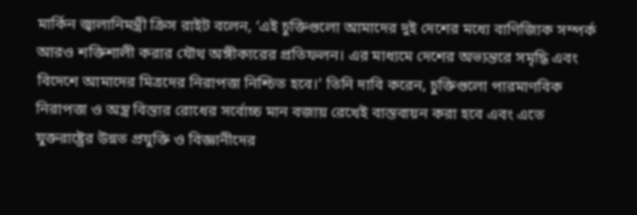মার্কিন জ্বালানিমন্ত্রী ক্রিস রাইট বলেন, ‘এই চুক্তিগুলো আমাদের দুই দেশের মধ্যে বাণিজ্যিক সম্পর্ক আরও শক্তিশালী করার যৌথ অঙ্গীকারের প্রতিফলন। এর মাধ্যমে দেশের অভ্যন্তরে সমৃদ্ধি এবং বিদেশে আমাদের মিত্রদের নিরাপত্তা নিশ্চিত হবে।’ তিনি দাবি করেন, চুক্তিগুলো পারমাণবিক নিরাপত্তা ও অস্ত্র বিস্তার রোধের সর্বোচ্চ মান বজায় রেখেই বাস্তবায়ন করা হবে এবং এতে যুক্তরাষ্ট্রের উন্নত প্রযুক্তি ও বিজ্ঞানীদের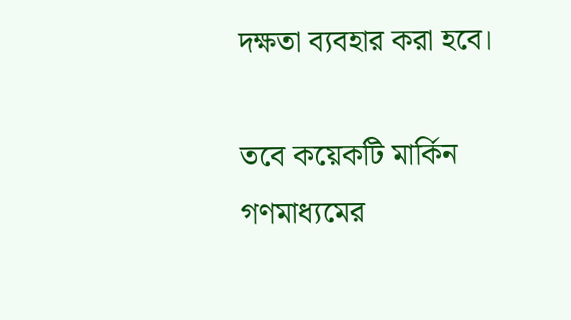দক্ষতা ব্যবহার করা হবে।

তবে কয়েকটি মার্কিন গণমাধ্যমের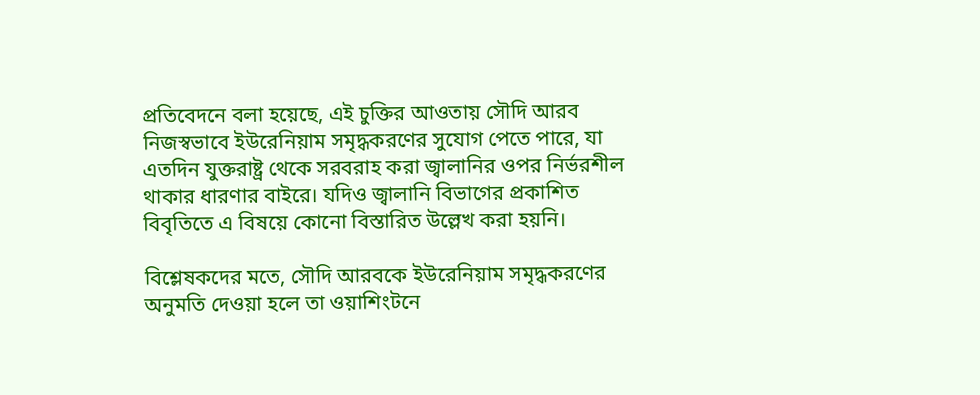প্রতিবেদনে বলা হয়েছে, এই চুক্তির আওতায় সৌদি আরব নিজস্বভাবে ইউরেনিয়াম সমৃদ্ধকরণের সুযোগ পেতে পারে, যা এতদিন যুক্তরাষ্ট্র থেকে সরবরাহ করা জ্বালানির ওপর নির্ভরশীল থাকার ধারণার বাইরে। যদিও জ্বালানি বিভাগের প্রকাশিত বিবৃতিতে এ বিষয়ে কোনো বিস্তারিত উল্লেখ করা হয়নি।

বিশ্লেষকদের মতে, সৌদি আরবকে ইউরেনিয়াম সমৃদ্ধকরণের অনুমতি দেওয়া হলে তা ওয়াশিংটনে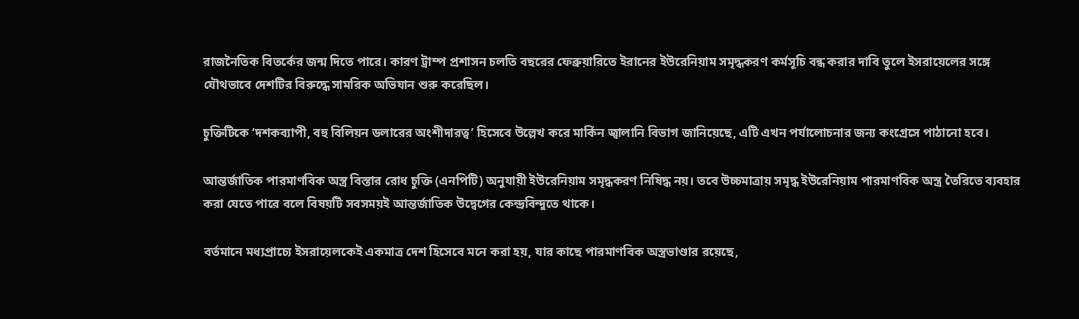রাজনৈতিক বিতর্কের জন্ম দিতে পারে। কারণ ট্রাম্প প্রশাসন চলতি বছরের ফেব্রুয়ারিতে ইরানের ইউরেনিয়াম সমৃদ্ধকরণ কর্মসূচি বন্ধ করার দাবি তুলে ইসরায়েলের সঙ্গে যৌথভাবে দেশটির বিরুদ্ধে সামরিক অভিযান শুরু করেছিল।

চুক্তিটিকে ‘দশকব্যাপী, বহু বিলিয়ন ডলারের অংশীদারত্ব’ হিসেবে উল্লেখ করে মার্কিন জ্বালানি বিভাগ জানিয়েছে, এটি এখন পর্যালোচনার জন্য কংগ্রেসে পাঠানো হবে।

আন্তর্জাতিক পারমাণবিক অস্ত্র বিস্তার রোধ চুক্তি (এনপিটি) অনুযায়ী ইউরেনিয়াম সমৃদ্ধকরণ নিষিদ্ধ নয়। তবে উচ্চমাত্রায় সমৃদ্ধ ইউরেনিয়াম পারমাণবিক অস্ত্র তৈরিতে ব্যবহার করা যেতে পারে বলে বিষয়টি সবসময়ই আন্তর্জাতিক উদ্বেগের কেন্দ্রবিন্দুতে থাকে।

বর্তমানে মধ্যপ্রাচ্যে ইসরায়েলকেই একমাত্র দেশ হিসেবে মনে করা হয়, যার কাছে পারমাণবিক অস্ত্রভাণ্ডার রয়েছে,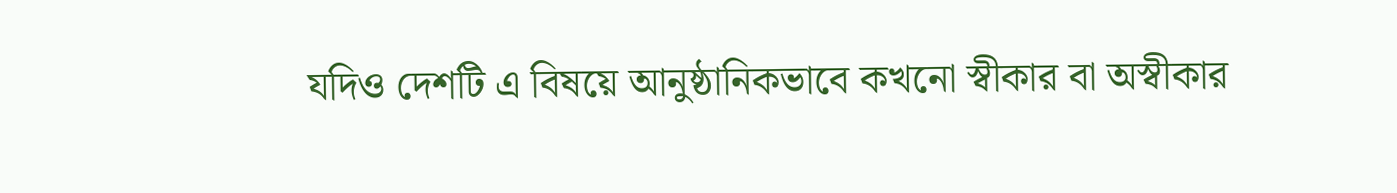যদিও দেশটি এ বিষয়ে আনুষ্ঠানিকভাবে কখনো স্বীকার বা অস্বীকার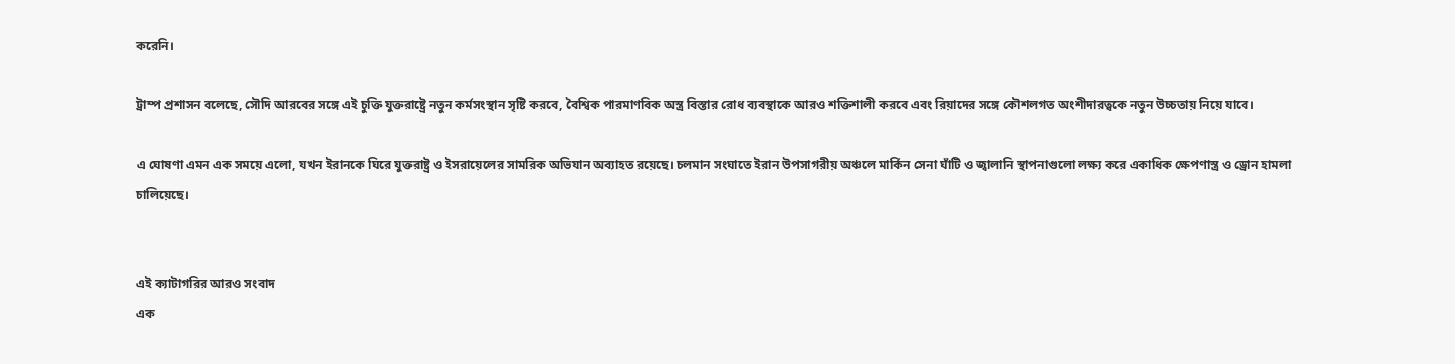করেনি।

ট্রাম্প প্রশাসন বলেছে, সৌদি আরবের সঙ্গে এই চুক্তি যুক্তরাষ্ট্রে নতুন কর্মসংস্থান সৃষ্টি করবে, বৈশ্বিক পারমাণবিক অস্ত্র বিস্তার রোধ ব্যবস্থাকে আরও শক্তিশালী করবে এবং রিয়াদের সঙ্গে কৌশলগত অংশীদারত্বকে নতুন উচ্চতায় নিয়ে যাবে।

এ ঘোষণা এমন এক সময়ে এলো, যখন ইরানকে ঘিরে যুক্তরাষ্ট্র ও ইসরায়েলের সামরিক অভিযান অব্যাহত রয়েছে। চলমান সংঘাতে ইরান উপসাগরীয় অঞ্চলে মার্কিন সেনা ঘাঁটি ও জ্বালানি স্থাপনাগুলো লক্ষ্য করে একাধিক ক্ষেপণাস্ত্র ও ড্রোন হামলা চালিয়েছে।


এই ক্যাটাগরির আরও সংবাদ
এক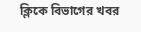ক্লিকে বিভাগের খবর